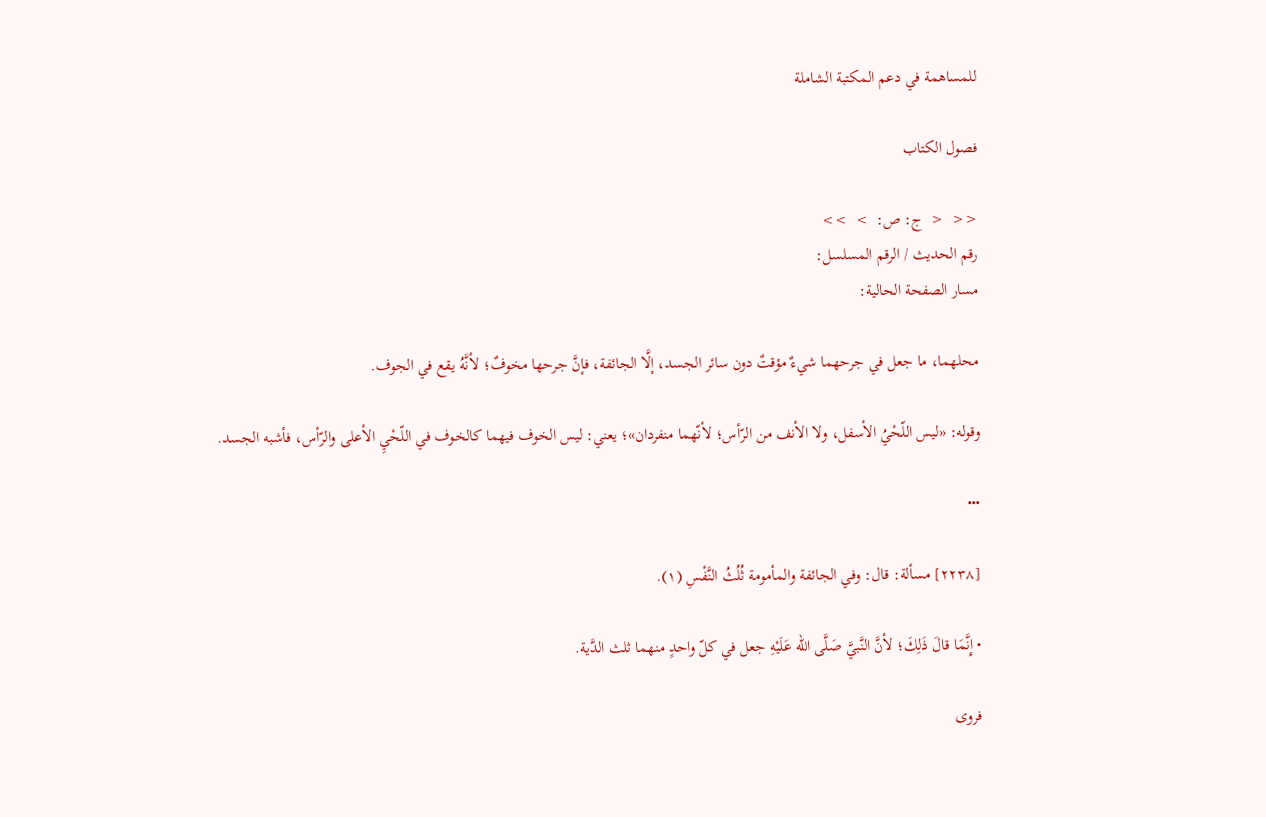للمساهمة في دعم المكتبة الشاملة

فصول الكتاب

<<  <  ج: ص:  >  >>
رقم الحديث / الرقم المسلسل:
مسار الصفحة الحالية:

محلهما، ما جعل في جرحهما شيءٌ مؤقتٌ دون سائر الجسد، إلَّا الجائفة، فإنَّ جرحها مخوفٌ؛ لأنَّهُ يقع في الجوف.

وقوله: «ليس اللّحْيُ الأسفل، ولا الأنف من الرّأس؛ لأنّهما منفردان»؛ يعني: ليس الخوف فيهما كالخوف في اللّحْيِ الأعلى والرّأس، فأشبه الجسد.

•••

[٢٢٣٨] مسألة: قال: وفي الجائفة والمأمومة ثُلُثُ النَّفْسِ (١).

• إِنَّمَا قالَ ذَلِكَ؛ لأنَّ النَّبيَّ صَلَّى الله عَلَيْهِ جعل في كلّ واحدٍ منهما ثلث الدَّية.

فروى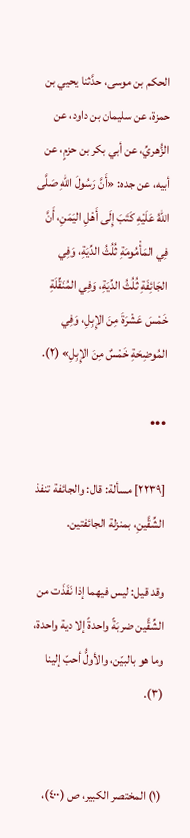الحكم بن موسى، حدَّثنا يحيي بن حمزة، عن سليمان بن داود، عن الزُّهريِّ، عن أبي بكر بن حزمٍ، عن أبيه، عن جده: «أَنَّ رَسُولَ اللهِ صَلَّى اللهُ عَلَيْهِ كَتَبَ إِلَى أَهْلِ اليَمَنِ، أَنَّ فِي المَأْمُومَةِ ثُلُثُ الدِّيَةِ، وَفِي الجَائِفَةِ ثُلُثُ الدِّيَةِ، وَفِي المُنَقِّلَةِ خَمْسَ عَشْرَةَ مِنَ الإِبِلِ، وَفِي المُوضِحَةِ خَمْسٌ مِنَ الإِبِلِ» (٢).

•••

[٢٢٣٩] مسألة: قال: والجائفة تنفذ الشِّقَّينِ، بمنزلة الجائفتين.

وقد قيل: ليس فيهما إذا نَفَذَت من الشِّقَّين ضربَةً واحدةً إلا دية واحدة، وما هو بالبيّن، والأولُّ أحبّ إلينا (٣).


(١) المختصر الكبير، ص (٤٠٠)،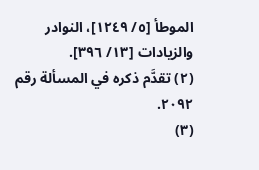الموطأ [٥/ ١٢٤٩]، النوادر والزيادات [١٣/ ٣٩٦].
(٢) تقدَّم ذكره في المسألة رقم ٢٠٩٢.
(٣)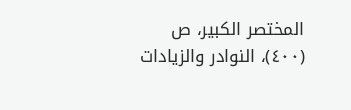المختصر الكبير، ص (٤٠٠)، النوادر والزيادات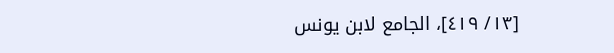[١٣/ ٤١٩]، الجامع لابن يونس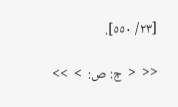[٢٣/ ٥٥٠].

<<  <  ج: ص:  >  >>